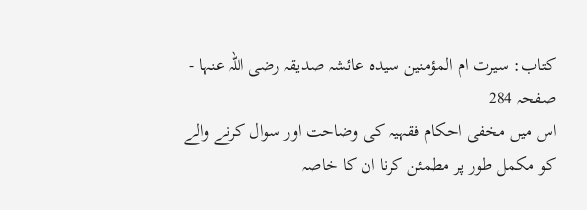کتاب: سیرت ام المؤمنین سیدہ عائشہ صدیقہ رضی اللہ عنہا - صفحہ 284
اس میں مخفی احکام فقہیہ کی وضاحت اور سوال کرنے والے کو مکمل طور پر مطمئن کرنا ان کا خاصہ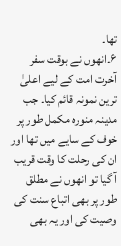تھا۔
۶۔انھوں نے بوقت سفر آخرت امت کے لیے اعلیٰ ترین نمونہ قائم کیا۔ جب مدینہ منورہ مکمل طور پر خوف کے سایے میں تھا اور ان کی رحلت کا وقت قریب آ گیا تو انھوں نے مطلق طور پر بھی اتباع سنت کی وصیت کی اور یہ بھی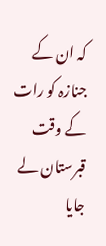کہ ان کے جنازہ کو رات کے وقت قبرستان لے جایا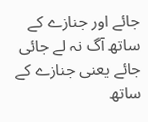جائے اور جنازے کے ساتھ آگ نہ لے جائی جائے یعنی جنازے کے ساتھ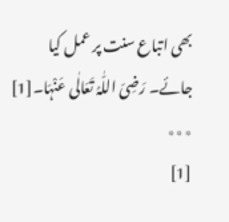بھی اتباع سنت پر عمل کیا جائے۔ رَضِیَ اللّٰہُ تَعَالٰی عَنْہَا۔[1]
٭٭٭
[1]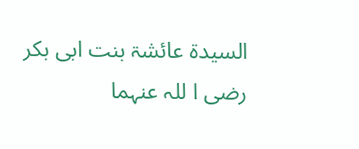السیدۃ عائشۃ بنت ابی بکر رضی ا للہ عنہما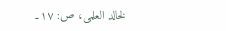لخالد العلمی، ص: ۱۷۔